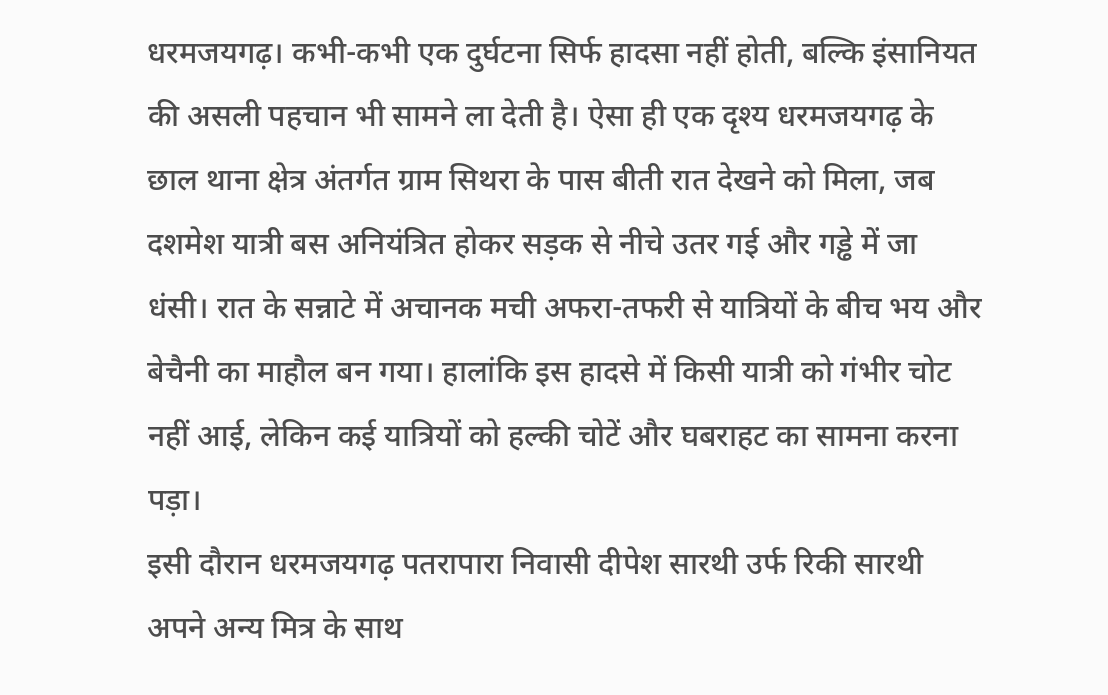धरमजयगढ़। कभी-कभी एक दुर्घटना सिर्फ हादसा नहीं होती, बल्कि इंसानियत की असली पहचान भी सामने ला देती है। ऐसा ही एक दृश्य धरमजयगढ़ के छाल थाना क्षेत्र अंतर्गत ग्राम सिथरा के पास बीती रात देखने को मिला, जब दशमेश यात्री बस अनियंत्रित होकर सड़क से नीचे उतर गई और गड्ढे में जा धंसी। रात के सन्नाटे में अचानक मची अफरा-तफरी से यात्रियों के बीच भय और बेचैनी का माहौल बन गया। हालांकि इस हादसे में किसी यात्री को गंभीर चोट नहीं आई, लेकिन कई यात्रियों को हल्की चोटें और घबराहट का सामना करना पड़ा।
इसी दौरान धरमजयगढ़ पतरापारा निवासी दीपेश सारथी उर्फ रिकी सारथी अपने अन्य मित्र के साथ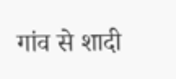गांव से शादी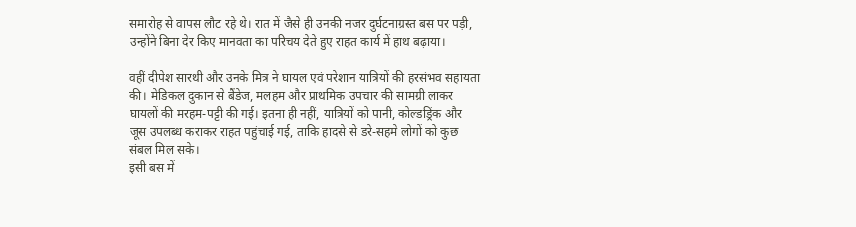समारोह से वापस लौट रहे थे। रात में जैसे ही उनकी नजर दुर्घटनाग्रस्त बस पर पड़ी, उन्होंने बिना देर किए मानवता का परिचय देते हुए राहत कार्य में हाथ बढ़ाया।

वहीं दीपेश सारथी और उनके मित्र ने घायल एवं परेशान यात्रियों की हरसंभव सहायता की। मेडिकल दुकान से बैंडेज, मलहम और प्राथमिक उपचार की सामग्री लाकर घायलों की मरहम-पट्टी की गई। इतना ही नहीं, यात्रियों को पानी, कोल्डड्रिंक और जूस उपलब्ध कराकर राहत पहुंचाई गई, ताकि हादसे से डरे-सहमे लोगों को कुछ संबल मिल सके।
इसी बस में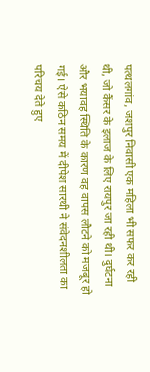पत्थलगांव, जशपुर निवासी एक महिला भी सफर कर रही थी, जो कैंसर के इलाज के लिए रायपुर जा रही थी। दुर्घटना और भयावह स्थिति के कारण वह वापस लौटने को मजबूर हो गई। ऐसे कठिन समय में दीपेश सारथी ने संवेदनशीलता का परिचय देते हुए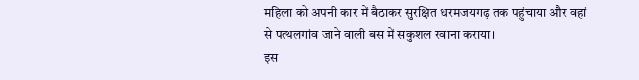महिला को अपनी कार में बैठाकर सुरक्षित धरमजयगढ़ तक पहुंचाया और वहां से पत्थलगांव जाने वाली बस में सकुशल रवाना कराया।
इस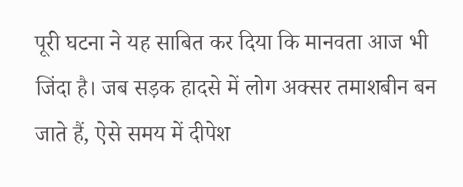पूरी घटना ने यह साबित कर दिया कि मानवता आज भी जिंदा है। जब सड़क हादसे में लोग अक्सर तमाशबीन बन जाते हैं, ऐसे समय में दीपेश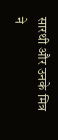सारथी और उनके मित्र ने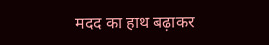मदद का हाथ बढ़ाकर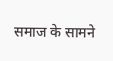समाज के सामने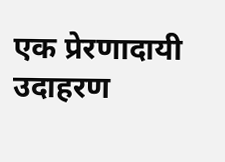एक प्रेरणादायी उदाहरण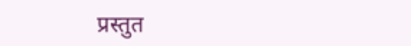प्रस्तुत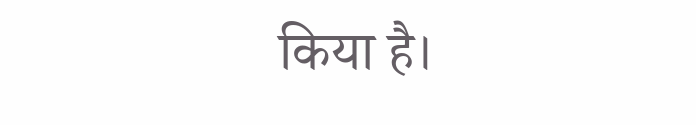किया है।